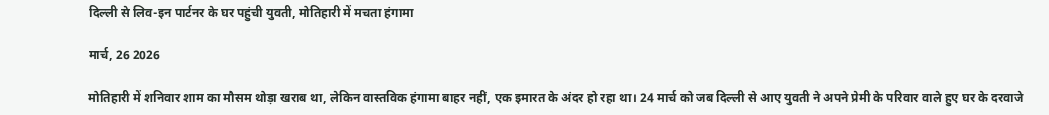दिल्ली से लिव-इन पार्टनर के घर पहुंची युवती, मोतिहारी में मचता हंगामा

मार्च, 26 2026

मोतिहारी में शनिवार शाम का मौसम थोड़ा खराब था, लेकिन वास्तविक हंगामा बाहर नहीं, एक इमारत के अंदर हो रहा था। 24 मार्च को जब दिल्ली से आए युवती ने अपने प्रेमी के परिवार वाले हुए घर के दरवाजे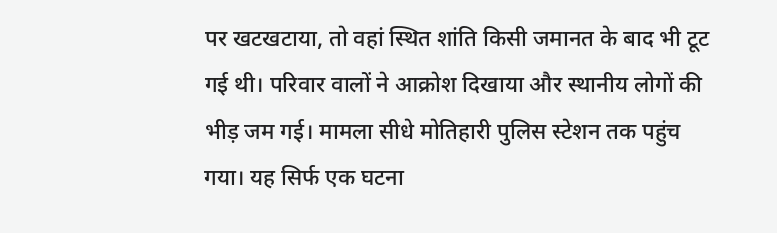पर खटखटाया, तो वहां स्थित शांति किसी जमानत के बाद भी टूट गई थी। परिवार वालों ने आक्रोश दिखाया और स्थानीय लोगों की भीड़ जम गई। मामला सीधे मोतिहारी पुलिस स्टेशन तक पहुंच गया। यह सिर्फ एक घटना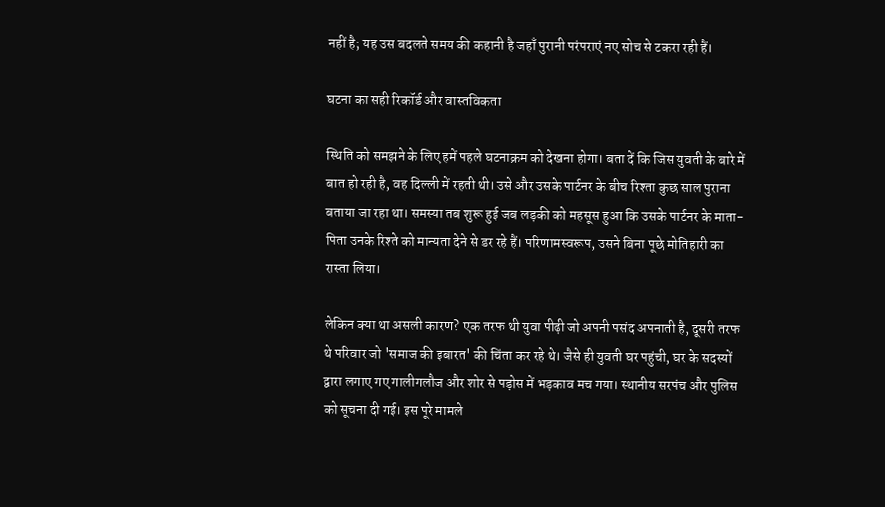नहीं है; यह उस बदलते समय की कहानी है जहाँ पुरानी परंपराएं नए सोच से टकरा रही हैं।

घटना का सही रिकॉर्ड और वास्तविकता

स्थिति को समझने के लिए हमें पहले घटनाक्रम को देखना होगा। बता दें कि जिस युवती के बारे में बात हो रही है, वह दिल्ली में रहती थी। उसे और उसके पार्टनर के बीच रिश्ता कुछ साल पुराना बताया जा रहा था। समस्या तब शुरू हुई जब लड़की को महसूस हुआ कि उसके पार्टनर के माता-पिता उनके रिश्ते को मान्यता देने से डर रहे हैं। परिणामस्वरूप, उसने बिना पूछे मोतिहारी का रास्ता लिया।

लेकिन क्या था असली कारण? एक तरफ थी युवा पीढ़ी जो अपनी पसंद अपनाती है, दूसरी तरफ थे परिवार जो 'समाज की इबारत' की चिंता कर रहे थे। जैसे ही युवती घर पहुंची, घर के सदस्यों द्वारा लगाए गए गालीगलौज और शोर से पड़ोस में भड़काव मच गया। स्थानीय सरपंच और पुलिस को सूचना दी गई। इस पूरे मामले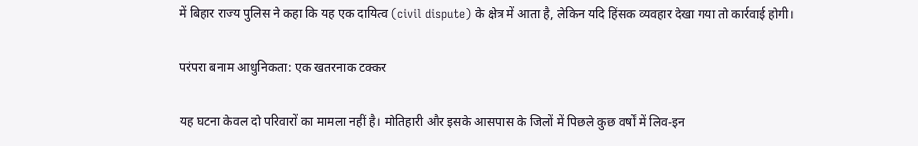में बिहार राज्य पुलिस ने कहा कि यह एक दायित्व (civil dispute) के क्षेत्र में आता है, लेकिन यदि हिंसक व्यवहार देखा गया तो कार्रवाई होगी।

परंपरा बनाम आधुनिकता: एक खतरनाक टक्कर

यह घटना केवल दो परिवारों का मामला नहीं है। मोतिहारी और इसके आसपास के जिलों में पिछले कुछ वर्षों में लिव-इन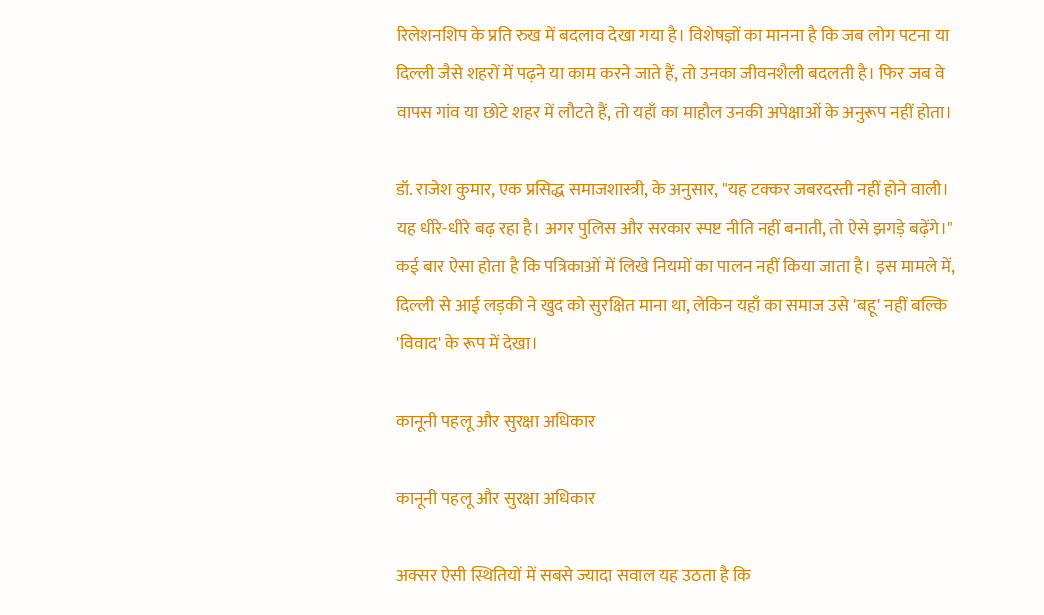रिलेशनशिप के प्रति रुख में बदलाव देखा गया है। विशेषज्ञों का मानना है कि जब लोग पटना या दिल्ली जैसे शहरों में पढ़ने या काम करने जाते हैं, तो उनका जीवनशैली बदलती है। फिर जब वे वापस गांव या छोटे शहर में लौटते हैं, तो यहाँ का माहौल उनकी अपेक्षाओं के अनुरूप नहीं होता।

डॉ. राजेश कुमार, एक प्रसिद्ध समाजशास्त्री, के अनुसार, "यह टक्कर जबरदस्ती नहीं होने वाली। यह धीरे-धीरे बढ़ रहा है। अगर पुलिस और सरकार स्पष्ट नीति नहीं बनाती, तो ऐसे झगड़े बढ़ेंगे।" कई बार ऐसा होता है कि पत्रिकाओं में लिखे नियमों का पालन नहीं किया जाता है। इस मामले में, दिल्ली से आई लड़की ने खुद को सुरक्षित माना था, लेकिन यहाँ का समाज उसे 'बहू' नहीं बल्कि 'विवाद' के रूप में देखा।

कानूनी पहलू और सुरक्षा अधिकार

कानूनी पहलू और सुरक्षा अधिकार

अक्सर ऐसी स्थितियों में सबसे ज्यादा सवाल यह उठता है कि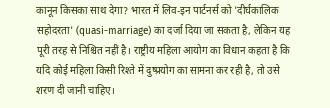कानून किसका साथ देगा? भारत में लिव-इन पार्टनर्स को 'दीर्घकालिक सहोदरता' (quasi-marriage) का दर्जा दिया जा सकता है, लेकिन यह पूरी तरह से निश्चित नहीं है। राष्ट्रीय महिला आयोग का विधान कहता है कि यदि कोई महिला किसी रिश्ते में दुष्प्रयोग का सामना कर रही है, तो उसे शरण दी जानी चाहिए।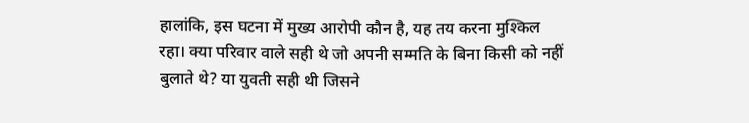हालांकि, इस घटना में मुख्य आरोपी कौन है, यह तय करना मुश्किल रहा। क्या परिवार वाले सही थे जो अपनी सम्मति के बिना किसी को नहीं बुलाते थे? या युवती सही थी जिसने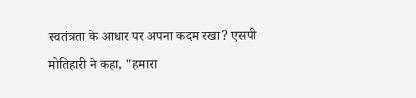स्वतंत्रता के आधार पर अपना कदम रखा? एसपी मोतिहारी ने कहा, "हमारा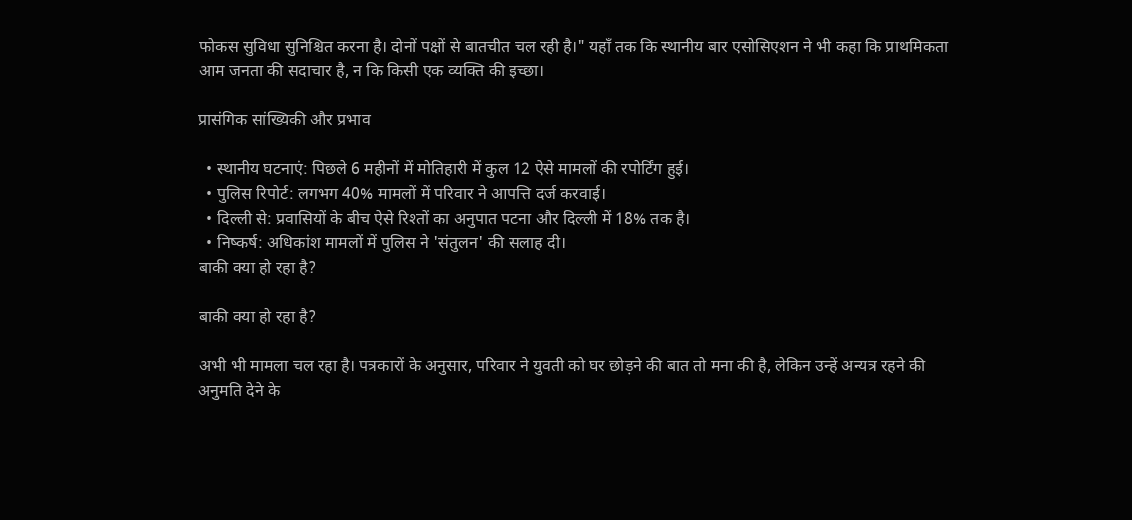फोकस सुविधा सुनिश्चित करना है। दोनों पक्षों से बातचीत चल रही है।" यहाँ तक कि स्थानीय बार एसोसिएशन ने भी कहा कि प्राथमिकता आम जनता की सदाचार है, न कि किसी एक व्यक्ति की इच्छा।

प्रासंगिक सांख्यिकी और प्रभाव

  • स्थानीय घटनाएं: पिछले 6 महीनों में मोतिहारी में कुल 12 ऐसे मामलों की रपोर्टिंग हुई।
  • पुलिस रिपोर्ट: लगभग 40% मामलों में परिवार ने आपत्ति दर्ज करवाई।
  • दिल्ली से: प्रवासियों के बीच ऐसे रिश्तों का अनुपात पटना और दिल्ली में 18% तक है।
  • निष्कर्ष: अधिकांश मामलों में पुलिस ने 'संतुलन' की सलाह दी।
बाकी क्या हो रहा है?

बाकी क्या हो रहा है?

अभी भी मामला चल रहा है। पत्रकारों के अनुसार, परिवार ने युवती को घर छोड़ने की बात तो मना की है, लेकिन उन्हें अन्यत्र रहने की अनुमति देने के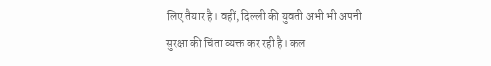लिए तैयार है। वहीं, दिल्ली की युवती अभी भी अपनी सुरक्षा की चिंता व्यक्त कर रही है। कल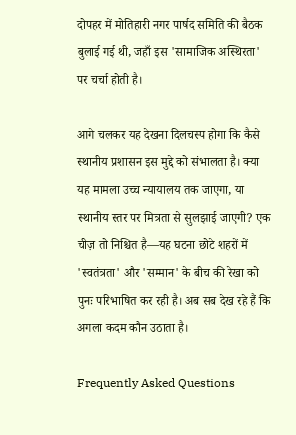दोपहर में मोतिहारी नगर पार्षद समिति की बैठक बुलाई गई थी, जहाँ इस 'सामाजिक अस्थिरता' पर चर्चा होती है।

आगे चलकर यह देखना दिलचस्प होगा कि कैसे स्थानीय प्रशासन इस मुद्दे को संभालता है। क्या यह मामला उच्च न्यायालय तक जाएगा, या स्थानीय स्तर पर मित्रता से सुलझाई जाएगी? एक चीज़ तो निश्चित है—यह घटना छोटे शहरों में 'स्वतंत्रता' और 'सम्मान' के बीच की रेखा को पुनः परिभाषित कर रही है। अब सब देख रहे हैं कि अगला कदम कौन उठाता है।

Frequently Asked Questions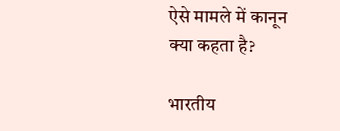ऐसे मामले में कानून क्या कहता है?

भारतीय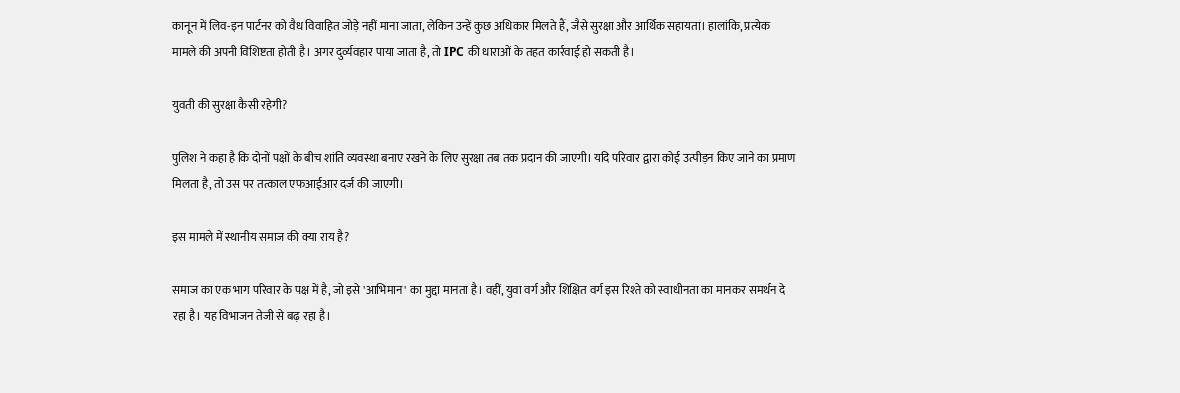कानून में लिव-इन पार्टनर को वैध विवाहित जोड़े नहीं माना जाता, लेकिन उन्हें कुछ अधिकार मिलते हैं, जैसे सुरक्षा और आर्थिक सहायता। हालांकि, प्रत्येक मामले की अपनी विशिष्टता होती है। अगर दुर्व्यवहार पाया जाता है, तो IPC की धाराओं के तहत कार्रवाई हो सकती है।

युवती की सुरक्षा कैसी रहेगी?

पुलिश ने कहा है कि दोनों पक्षों के बीच शांति व्यवस्था बनाए रखने के लिए सुरक्षा तब तक प्रदान की जाएगी। यदि परिवार द्वारा कोई उत्पीड़न किए जाने का प्रमाण मिलता है, तो उस पर तत्काल एफआईआर दर्ज की जाएगी।

इस मामले में स्थानीय समाज की क्या राय है?

समाज का एक भाग परिवार के पक्ष में है, जो इसे 'आभिमान' का मुद्दा मानता है। वहीं, युवा वर्ग और शिक्षित वर्ग इस रिश्ते को स्वाधीनता का मानकर समर्थन दे रहा है। यह विभाजन तेजी से बढ़ रहा है।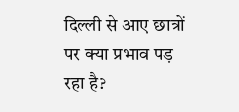दिल्ली से आए छात्रों पर क्या प्रभाव पड़ रहा है?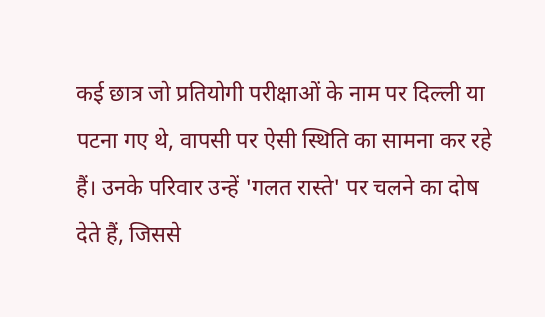कई छात्र जो प्रतियोगी परीक्षाओं के नाम पर दिल्ली या पटना गए थे, वापसी पर ऐसी स्थिति का सामना कर रहे हैं। उनके परिवार उन्हें 'गलत रास्ते' पर चलने का दोष देते हैं, जिससे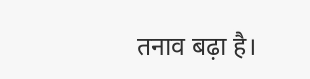तनाव बढ़ा है।